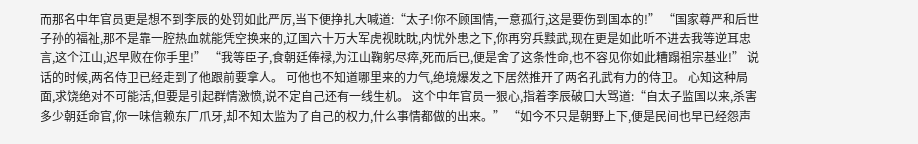而那名中年官员更是想不到李辰的处罚如此严厉,当下便挣扎大喊道:“太子!你不顾国情,一意孤行,这是要伤到国本的!” “国家尊严和后世子孙的福祉,那不是靠一腔热血就能凭空换来的,辽国六十万大军虎视眈眈,内忧外患之下,你再穷兵黩武,现在更是如此听不进去我等逆耳忠言,这个江山,迟早败在你手里!” “我等臣子,食朝廷俸禄,为江山鞠躬尽瘁,死而后已,便是舍了这条性命,也不容见你如此糟蹋祖宗基业!” 说话的时候,两名侍卫已经走到了他跟前要拿人。 可他也不知道哪里来的力气,绝境爆发之下居然推开了两名孔武有力的侍卫。 心知这种局面,求饶绝对不可能活,但要是引起群情激愤,说不定自己还有一线生机。 这个中年官员一狠心,指着李辰破口大骂道:“自太子监国以来,杀害多少朝廷命官,你一味信赖东厂爪牙,却不知太监为了自己的权力,什么事情都做的出来。” “如今不只是朝野上下,便是民间也早已经怨声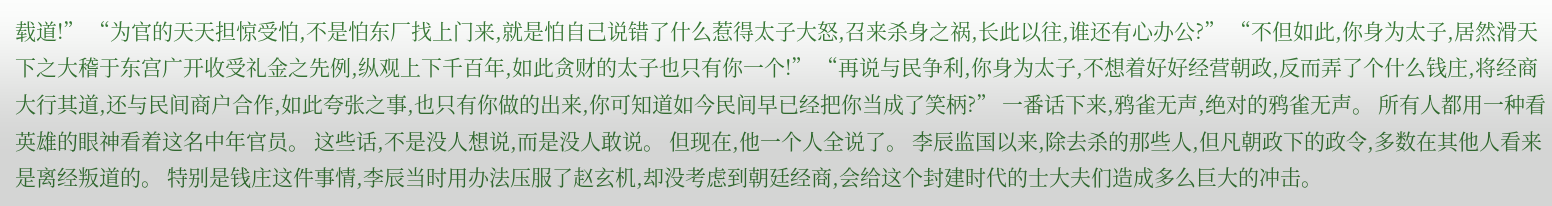载道!” “为官的天天担惊受怕,不是怕东厂找上门来,就是怕自己说错了什么惹得太子大怒,召来杀身之祸,长此以往,谁还有心办公?” “不但如此,你身为太子,居然滑天下之大稽于东宫广开收受礼金之先例,纵观上下千百年,如此贪财的太子也只有你一个!” “再说与民争利,你身为太子,不想着好好经营朝政,反而弄了个什么钱庄,将经商大行其道,还与民间商户合作,如此夸张之事,也只有你做的出来,你可知道如今民间早已经把你当成了笑柄?” 一番话下来,鸦雀无声,绝对的鸦雀无声。 所有人都用一种看英雄的眼神看着这名中年官员。 这些话,不是没人想说,而是没人敢说。 但现在,他一个人全说了。 李辰监国以来,除去杀的那些人,但凡朝政下的政令,多数在其他人看来是离经叛道的。 特别是钱庄这件事情,李辰当时用办法压服了赵玄机,却没考虑到朝廷经商,会给这个封建时代的士大夫们造成多么巨大的冲击。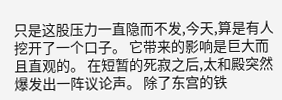只是这股压力一直隐而不发,今天,算是有人挖开了一个口子。 它带来的影响是巨大而且直观的。 在短暂的死寂之后,太和殿突然爆发出一阵议论声。 除了东宫的铁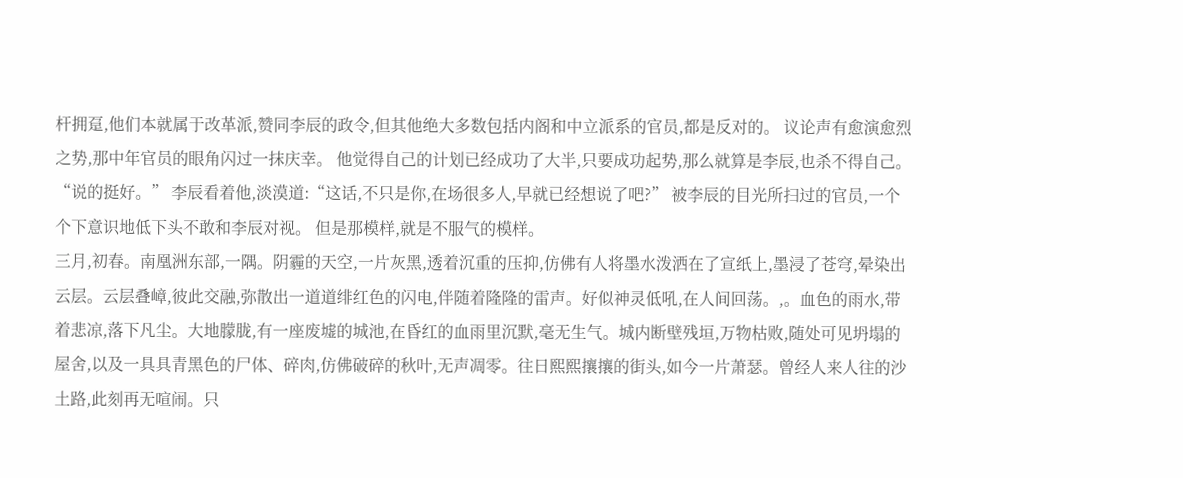杆拥趸,他们本就属于改革派,赞同李辰的政令,但其他绝大多数包括内阁和中立派系的官员,都是反对的。 议论声有愈演愈烈之势,那中年官员的眼角闪过一抹庆幸。 他觉得自己的计划已经成功了大半,只要成功起势,那么就算是李辰,也杀不得自己。 “说的挺好。” 李辰看着他,淡漠道:“这话,不只是你,在场很多人,早就已经想说了吧?” 被李辰的目光所扫过的官员,一个个下意识地低下头不敢和李辰对视。 但是那模样,就是不服气的模样。
三月,初春。南凰洲东部,一隅。阴霾的天空,一片灰黑,透着沉重的压抑,仿佛有人将墨水泼洒在了宣纸上,墨浸了苍穹,晕染出云层。云层叠嶂,彼此交融,弥散出一道道绯红色的闪电,伴随着隆隆的雷声。好似神灵低吼,在人间回荡。,。血色的雨水,带着悲凉,落下凡尘。大地朦胧,有一座废墟的城池,在昏红的血雨里沉默,毫无生气。城内断壁残垣,万物枯败,随处可见坍塌的屋舍,以及一具具青黑色的尸体、碎肉,仿佛破碎的秋叶,无声凋零。往日熙熙攘攘的街头,如今一片萧瑟。曾经人来人往的沙土路,此刻再无喧闹。只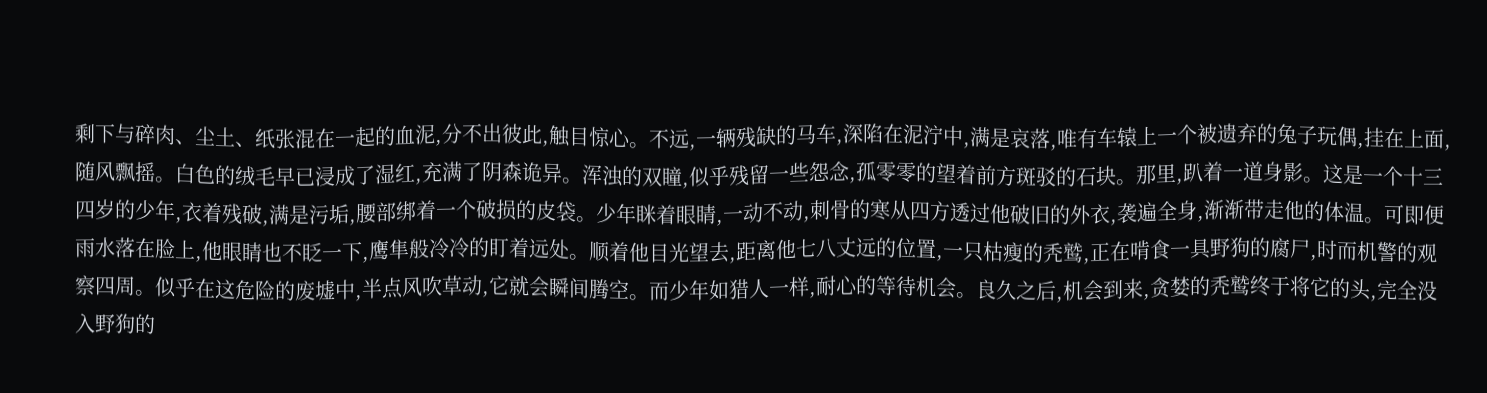剩下与碎肉、尘土、纸张混在一起的血泥,分不出彼此,触目惊心。不远,一辆残缺的马车,深陷在泥泞中,满是哀落,唯有车辕上一个被遗弃的兔子玩偶,挂在上面,随风飘摇。白色的绒毛早已浸成了湿红,充满了阴森诡异。浑浊的双瞳,似乎残留一些怨念,孤零零的望着前方斑驳的石块。那里,趴着一道身影。这是一个十三四岁的少年,衣着残破,满是污垢,腰部绑着一个破损的皮袋。少年眯着眼睛,一动不动,刺骨的寒从四方透过他破旧的外衣,袭遍全身,渐渐带走他的体温。可即便雨水落在脸上,他眼睛也不眨一下,鹰隼般冷冷的盯着远处。顺着他目光望去,距离他七八丈远的位置,一只枯瘦的秃鹫,正在啃食一具野狗的腐尸,时而机警的观察四周。似乎在这危险的废墟中,半点风吹草动,它就会瞬间腾空。而少年如猎人一样,耐心的等待机会。良久之后,机会到来,贪婪的秃鹫终于将它的头,完全没入野狗的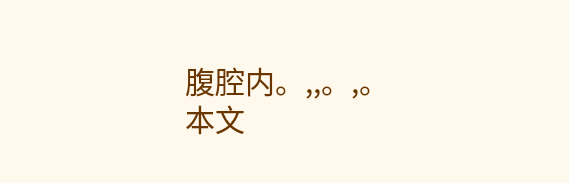腹腔内。,,。,。
本文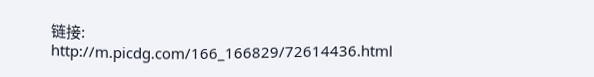链接:
http://m.picdg.com/166_166829/72614436.html